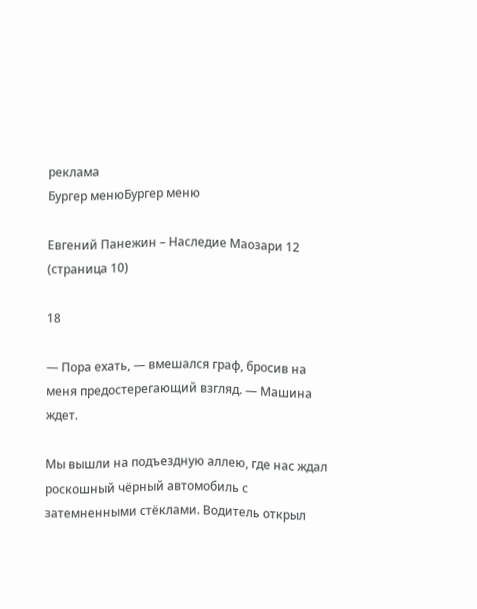реклама
Бургер менюБургер меню

Евгений Панежин – Наследие Маозари 12 (страница 10)

18

— Пора ехать, — вмешался граф, бросив на меня предостерегающий взгляд. — Машина ждет.

Мы вышли на подъездную аллею, где нас ждал роскошный чёрный автомобиль с затемненными стёклами. Водитель открыл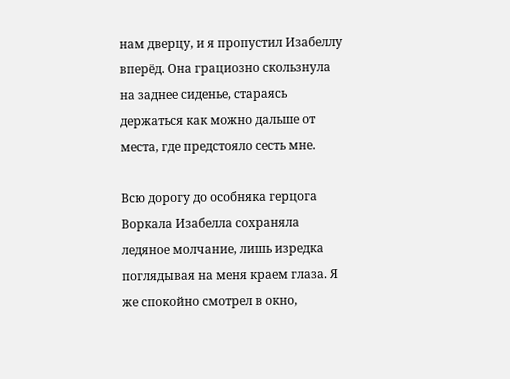нам дверцу, и я пропустил Изабеллу вперёд. Она грациозно скользнула на заднее сиденье, стараясь держаться как можно дальше от места, где предстояло сесть мне.

Всю дорогу до особняка герцога Воркала Изабелла сохраняла ледяное молчание, лишь изредка поглядывая на меня краем глаза. Я же спокойно смотрел в окно,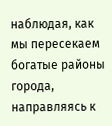наблюдая, как мы пересекаем богатые районы города, направляясь к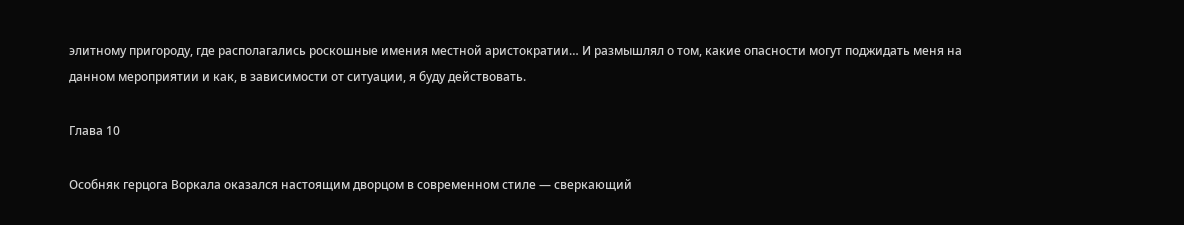элитному пригороду, где располагались роскошные имения местной аристократии… И размышлял о том, какие опасности могут поджидать меня на данном мероприятии и как, в зависимости от ситуации, я буду действовать.

Глава 10

Особняк герцога Воркала оказался настоящим дворцом в современном стиле — сверкающий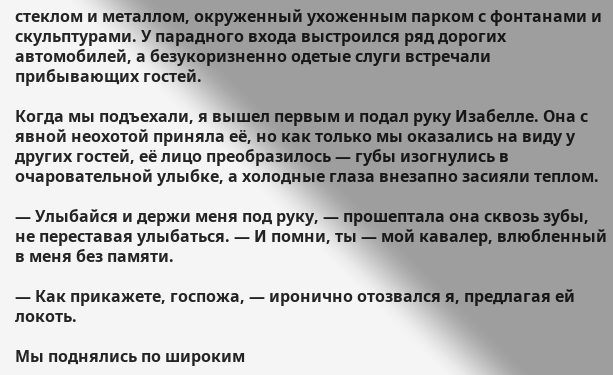стеклом и металлом, окруженный ухоженным парком с фонтанами и скульптурами. У парадного входа выстроился ряд дорогих автомобилей, а безукоризненно одетые слуги встречали прибывающих гостей.

Когда мы подъехали, я вышел первым и подал руку Изабелле. Она с явной неохотой приняла её, но как только мы оказались на виду у других гостей, её лицо преобразилось — губы изогнулись в очаровательной улыбке, а холодные глаза внезапно засияли теплом.

— Улыбайся и держи меня под руку, — прошептала она сквозь зубы, не переставая улыбаться. — И помни, ты — мой кавалер, влюбленный в меня без памяти.

— Как прикажете, госпожа, — иронично отозвался я, предлагая ей локоть.

Мы поднялись по широким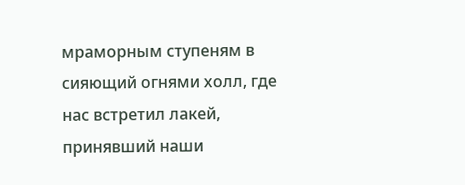мраморным ступеням в сияющий огнями холл, где нас встретил лакей, принявший наши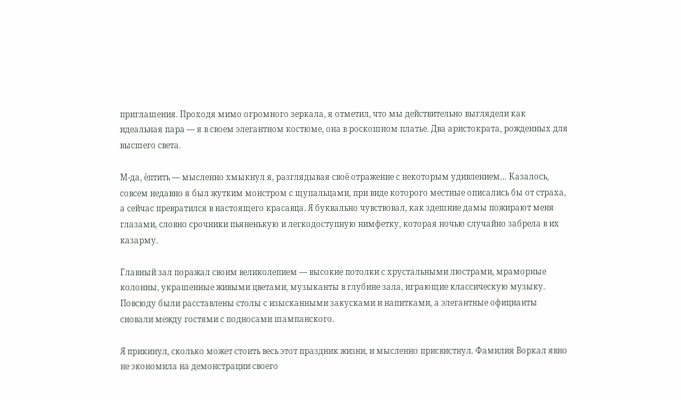приглашения. Проходя мимо огромного зеркала, я отметил, что мы действительно выглядели как идеальная пара — я в своем элегантном костюме, она в роскошном платье. Два аристократа, рожденных для высшего света.

М-да, ёптить — мысленно хмыкнул я, разглядывая своё отражение с некоторым удивлением… Казалось, совсем недавно я был жутким монстром с щупальцами, при виде которого местные описались бы от страха, а сейчас превратился в настоящего красавца. Я буквально чувствовал, как здешние дамы пожирают меня глазами, словно срочники пьяненькую и легкодоступную нимфетку, которая ночью случайно забрела в их казарму.

Главный зал поражал своим великолепием — высокие потолки с хрустальными люстрами, мраморные колонны, украшенные живыми цветами, музыканты в глубине зала, играющие классическую музыку. Повсюду были расставлены столы с изысканными закусками и напитками, а элегантные официанты сновали между гостями с подносами шампанского.

Я прикинул, сколько может стоить весь этот праздник жизни, и мысленно присвистнул. Фамилия Воркал явно не экономила на демонстрации своего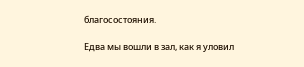благосостояния.

Едва мы вошли в зал, как я уловил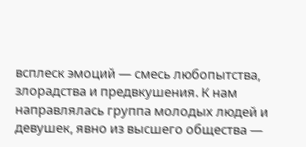всплеск эмоций — смесь любопытства, злорадства и предвкушения. К нам направлялась группа молодых людей и девушек, явно из высшего общества —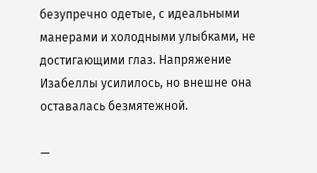безупречно одетые, с идеальными манерами и холодными улыбками, не достигающими глаз. Напряжение Изабеллы усилилось, но внешне она оставалась безмятежной.

—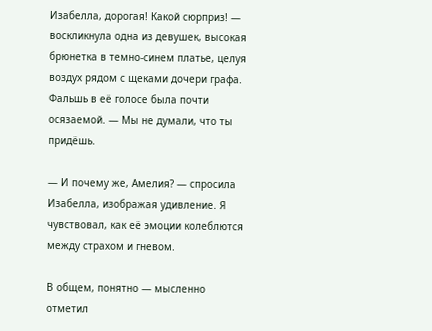Изабелла, дорогая! Какой сюрприз! — воскликнула одна из девушек, высокая брюнетка в темно-синем платье, целуя воздух рядом с щеками дочери графа. Фальшь в её голосе была почти осязаемой. — Мы не думали, что ты придёшь.

— И почему же, Амелия? — спросила Изабелла, изображая удивление. Я чувствовал, как её эмоции колеблются между страхом и гневом.

В общем, понятно — мысленно отметил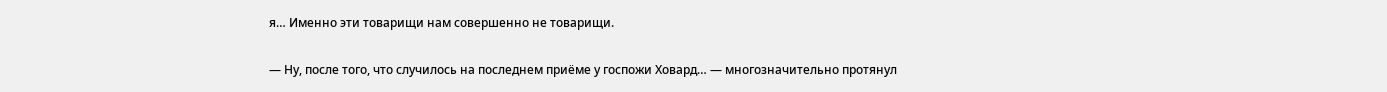я… Именно эти товарищи нам совершенно не товарищи.

— Ну, после того, что случилось на последнем приёме у госпожи Ховард… — многозначительно протянул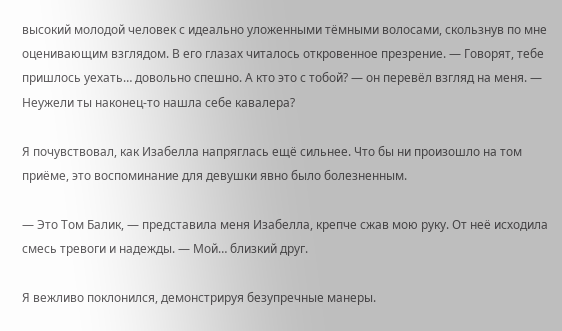высокий молодой человек с идеально уложенными тёмными волосами, скользнув по мне оценивающим взглядом. В его глазах читалось откровенное презрение. — Говорят, тебе пришлось уехать… довольно спешно. А кто это с тобой? — он перевёл взгляд на меня. — Неужели ты наконец-то нашла себе кавалера?

Я почувствовал, как Изабелла напряглась ещё сильнее. Что бы ни произошло на том приёме, это воспоминание для девушки явно было болезненным.

— Это Том Балик, — представила меня Изабелла, крепче сжав мою руку. От неё исходила смесь тревоги и надежды. — Мой… близкий друг.

Я вежливо поклонился, демонстрируя безупречные манеры.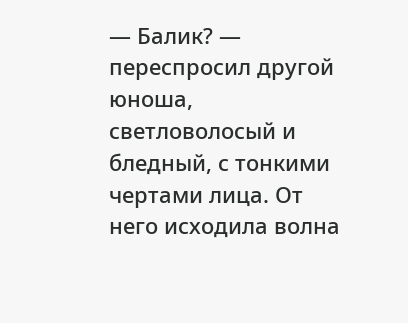— Балик? — переспросил другой юноша, светловолосый и бледный, с тонкими чертами лица. От него исходила волна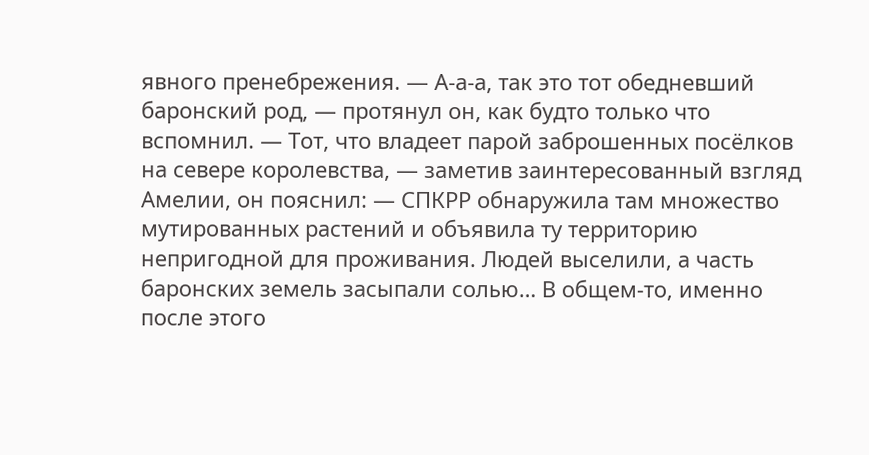явного пренебрежения. — А-а-а, так это тот обедневший баронский род, — протянул он, как будто только что вспомнил. — Тот, что владеет парой заброшенных посёлков на севере королевства, — заметив заинтересованный взгляд Амелии, он пояснил: — СПКРР обнаружила там множество мутированных растений и объявила ту территорию непригодной для проживания. Людей выселили, а часть баронских земель засыпали солью… В общем-то, именно после этого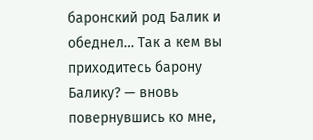баронский род Балик и обеднел… Так а кем вы приходитесь барону Балику? — вновь повернувшись ко мне,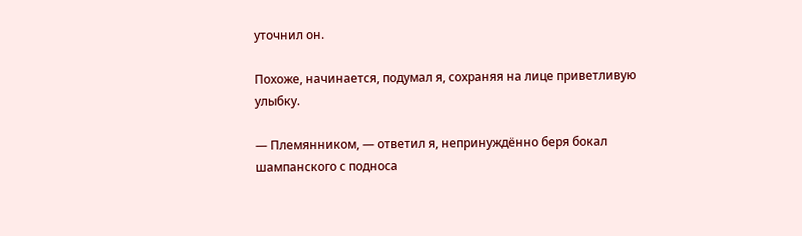уточнил он.

Похоже, начинается, подумал я, сохраняя на лице приветливую улыбку.

— Племянником, — ответил я, непринуждённо беря бокал шампанского с подноса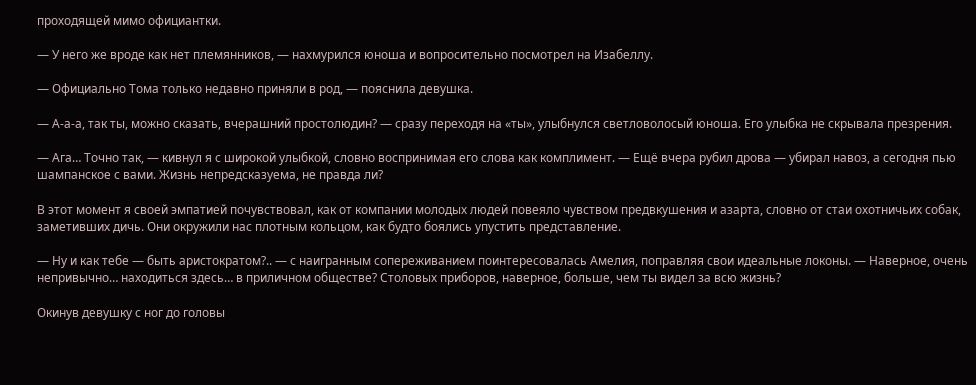проходящей мимо официантки.

— У него же вроде как нет племянников, — нахмурился юноша и вопросительно посмотрел на Изабеллу.

— Официально Тома только недавно приняли в род, — пояснила девушка.

— А-а-а, так ты, можно сказать, вчерашний простолюдин? — сразу переходя на «ты», улыбнулся светловолосый юноша. Его улыбка не скрывала презрения.

— Ага… Точно так, — кивнул я с широкой улыбкой, словно воспринимая его слова как комплимент. — Ещё вчера рубил дрова — убирал навоз, а сегодня пью шампанское с вами. Жизнь непредсказуема, не правда ли?

В этот момент я своей эмпатией почувствовал, как от компании молодых людей повеяло чувством предвкушения и азарта, словно от стаи охотничьих собак, заметивших дичь. Они окружили нас плотным кольцом, как будто боялись упустить представление.

— Ну и как тебе — быть аристократом?.. — с наигранным сопереживанием поинтересовалась Амелия, поправляя свои идеальные локоны. — Наверное, очень непривычно… находиться здесь… в приличном обществе? Столовых приборов, наверное, больше, чем ты видел за всю жизнь?

Окинув девушку с ног до головы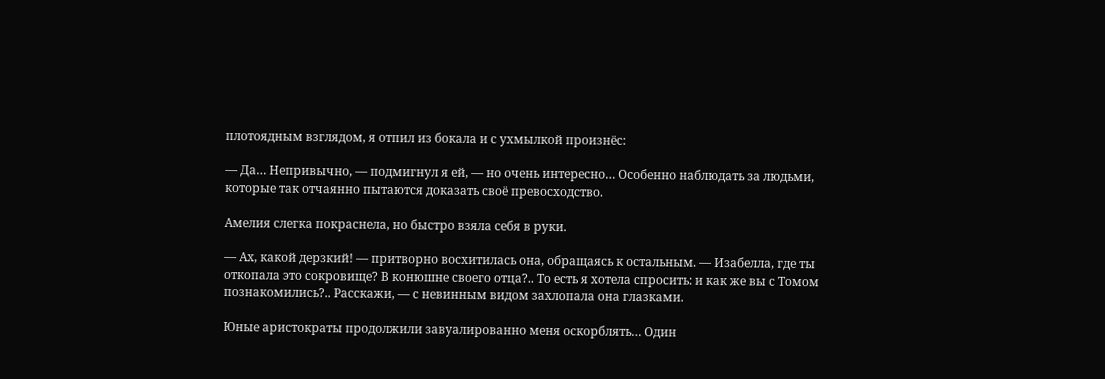плотоядным взглядом, я отпил из бокала и с ухмылкой произнёс:

— Да… Непривычно, — подмигнул я ей, — но очень интересно… Особенно наблюдать за людьми, которые так отчаянно пытаются доказать своё превосходство.

Амелия слегка покраснела, но быстро взяла себя в руки.

— Ах, какой дерзкий! — притворно восхитилась она, обращаясь к остальным. — Изабелла, где ты откопала это сокровище? В конюшне своего отца?.. То есть я хотела спросить: и как же вы с Томом познакомились?.. Расскажи, — с невинным видом захлопала она глазками.

Юные аристократы продолжили завуалированно меня оскорблять… Один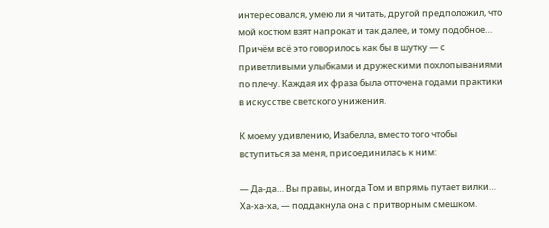интересовался, умею ли я читать, другой предположил, что мой костюм взят напрокат и так далее, и тому подобное… Причём всё это говорилось как бы в шутку — с приветливыми улыбками и дружескими похлопываниями по плечу. Каждая их фраза была отточена годами практики в искусстве светского унижения.

К моему удивлению, Изабелла, вместо того чтобы вступиться за меня, присоединилась к ним:

— Да-да… Вы правы, иногда Том и впрямь путает вилки… Ха-ха-ха, — поддакнула она с притворным смешком.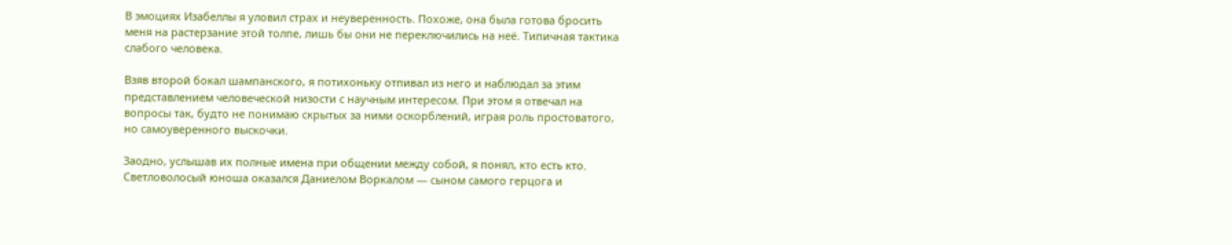В эмоциях Изабеллы я уловил страх и неуверенность. Похоже, она была готова бросить меня на растерзание этой толпе, лишь бы они не переключились на неё. Типичная тактика слабого человека.

Взяв второй бокал шампанского, я потихоньку отпивал из него и наблюдал за этим представлением человеческой низости с научным интересом. При этом я отвечал на вопросы так, будто не понимаю скрытых за ними оскорблений, играя роль простоватого, но самоуверенного выскочки.

Заодно, услышав их полные имена при общении между собой, я понял, кто есть кто. Светловолосый юноша оказался Даниелом Воркалом — сыном самого герцога и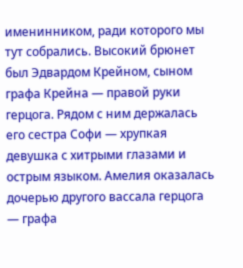именинником, ради которого мы тут собрались. Высокий брюнет был Эдвардом Крейном, сыном графа Крейна — правой руки герцога. Рядом с ним держалась его сестра Софи — хрупкая девушка с хитрыми глазами и острым языком. Амелия оказалась дочерью другого вассала герцога — графа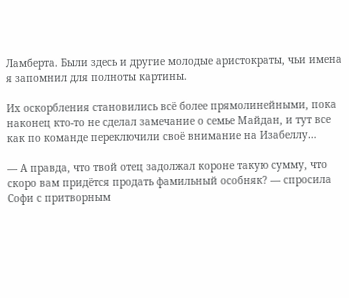Ламберта. Были здесь и другие молодые аристократы, чьи имена я запомнил для полноты картины.

Их оскорбления становились всё более прямолинейными, пока наконец кто-то не сделал замечание о семье Майдан, и тут все как по команде переключили своё внимание на Изабеллу…

— А правда, что твой отец задолжал короне такую сумму, что скоро вам придётся продать фамильный особняк? — спросила Софи с притворным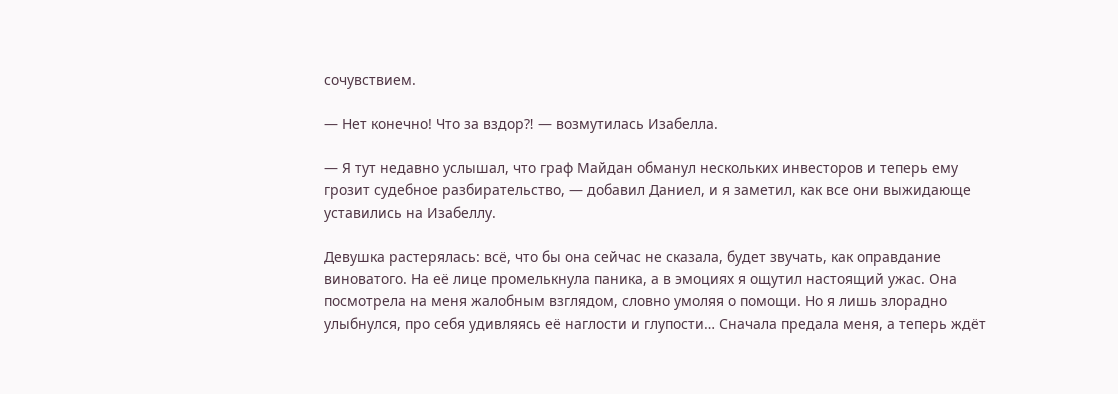сочувствием.

— Нет конечно! Что за вздор⁈ — возмутилась Изабелла.

— Я тут недавно услышал, что граф Майдан обманул нескольких инвесторов и теперь ему грозит судебное разбирательство, — добавил Даниел, и я заметил, как все они выжидающе уставились на Изабеллу.

Девушка растерялась: всё, что бы она сейчас не сказала, будет звучать, как оправдание виноватого. На её лице промелькнула паника, а в эмоциях я ощутил настоящий ужас. Она посмотрела на меня жалобным взглядом, словно умоляя о помощи. Но я лишь злорадно улыбнулся, про себя удивляясь её наглости и глупости… Сначала предала меня, а теперь ждёт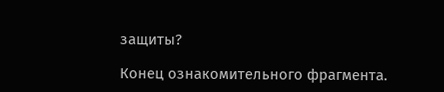защиты?

Конец ознакомительного фрагмента.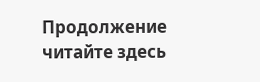Продолжение читайте здесь